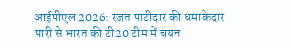आईपीएल 2026: रजत पाटीदार की धमाकेदार पारी से भारत की टी20 टीम में चयन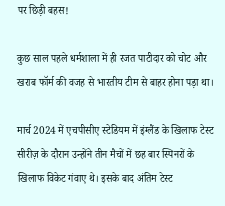पर छिड़ी बहस!

कुछ साल पहले धर्मशाला में ही रजत पाटीदार को चोट और खराब फॉर्म की वजह से भारतीय टीम से बाहर होना पड़ा था।

मार्च 2024 में एचपीसीए स्टेडियम में इंग्लैंड के खिलाफ टेस्ट सीरीज़ के दौरान उन्होंने तीन मैचों में छह बार स्पिनरों के खिलाफ विकेट गंवाए थे। इसके बाद अंतिम टेस्ट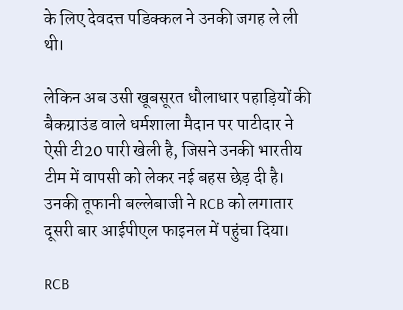के लिए देवदत्त पडिक्कल ने उनकी जगह ले ली थी।

लेकिन अब उसी खूबसूरत धौलाधार पहाड़ियों की बैकग्राउंड वाले धर्मशाला मैदान पर पाटीदार ने ऐसी टी20 पारी खेली है, जिसने उनकी भारतीय टीम में वापसी को लेकर नई बहस छेड़ दी है। उनकी तूफानी बल्लेबाजी ने RCB को लगातार दूसरी बार आईपीएल फाइनल में पहुंचा दिया।

RCB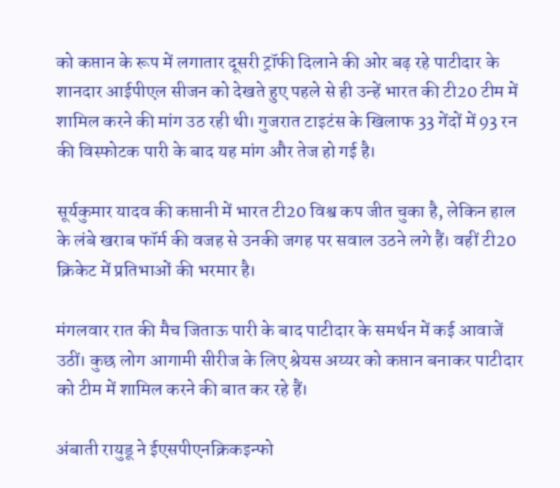को कप्तान के रूप में लगातार दूसरी ट्रॉफी दिलाने की ओर बढ़ रहे पाटीदार के शानदार आईपीएल सीजन को देखते हुए पहले से ही उन्हें भारत की टी20 टीम में शामिल करने की मांग उठ रही थी। गुजरात टाइटंस के खिलाफ 33 गेंदों में 93 रन की विस्फोटक पारी के बाद यह मांग और तेज हो गई है।

सूर्यकुमार यादव की कप्तानी में भारत टी20 विश्व कप जीत चुका है, लेकिन हाल के लंबे खराब फॉर्म की वजह से उनकी जगह पर सवाल उठने लगे हैं। वहीं टी20 क्रिकेट में प्रतिभाओं की भरमार है।

मंगलवार रात की मैच जिताऊ पारी के बाद पाटीदार के समर्थन में कई आवाजें उठीं। कुछ लोग आगामी सीरीज के लिए श्रेयस अय्यर को कप्तान बनाकर पाटीदार को टीम में शामिल करने की बात कर रहे हैं।

अंबाती रायुडू ने ईएसपीएनक्रिकइन्फो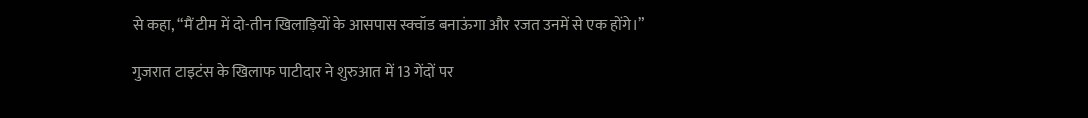से कहा, “मैं टीम में दो-तीन खिलाड़ियों के आसपास स्क्वॉड बनाऊंगा और रजत उनमें से एक होंगे।”

गुजरात टाइटंस के खिलाफ पाटीदार ने शुरुआत में 13 गेंदों पर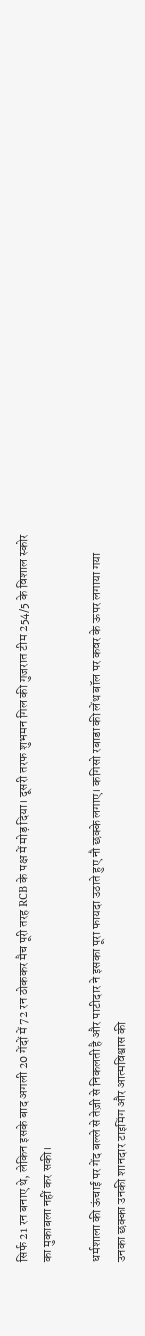सिर्फ 21 रन बनाए थे, लेकिन इसके बाद अगली 20 गेंदों में 72 रन ठोककर मैच पूरी तरह RCB के पक्ष में मोड़ दिया। दूसरी तरफ शुभमन गिल की गुजरात टीम 254/5 के विशाल स्कोर का मुकाबला नहीं कर सकी।

धर्मशाला की ऊंचाई पर गेंद बल्ले से तेज़ी से निकलती है और पाटीदार ने इसका पूरा फायदा उठाते हुए नौ छक्के लगाए। कगिसो रबाडा की लेंथ बॉल पर कवर के ऊपर लगाया गया उनका छक्का उनकी शानदार टाइमिंग और आत्मविश्वास की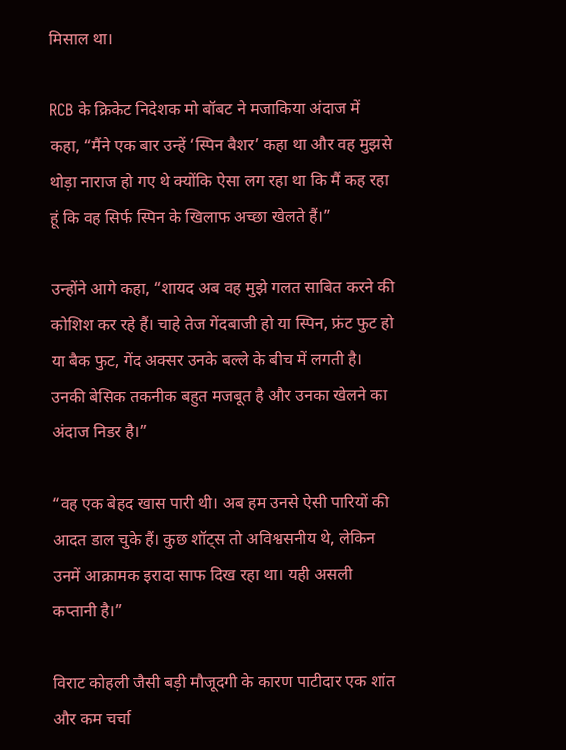मिसाल था।

RCB के क्रिकेट निदेशक मो बॉबट ने मजाकिया अंदाज में कहा, “मैंने एक बार उन्हें ‘स्पिन बैशर’ कहा था और वह मुझसे थोड़ा नाराज हो गए थे क्योंकि ऐसा लग रहा था कि मैं कह रहा हूं कि वह सिर्फ स्पिन के खिलाफ अच्छा खेलते हैं।”

उन्होंने आगे कहा, “शायद अब वह मुझे गलत साबित करने की कोशिश कर रहे हैं। चाहे तेज गेंदबाजी हो या स्पिन, फ्रंट फुट हो या बैक फुट, गेंद अक्सर उनके बल्ले के बीच में लगती है। उनकी बेसिक तकनीक बहुत मजबूत है और उनका खेलने का अंदाज निडर है।”

“वह एक बेहद खास पारी थी। अब हम उनसे ऐसी पारियों की आदत डाल चुके हैं। कुछ शॉट्स तो अविश्वसनीय थे, लेकिन उनमें आक्रामक इरादा साफ दिख रहा था। यही असली कप्तानी है।”

विराट कोहली जैसी बड़ी मौजूदगी के कारण पाटीदार एक शांत और कम चर्चा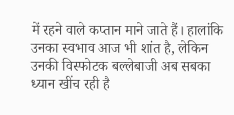में रहने वाले कप्तान माने जाते हैं। हालांकि उनका स्वभाव आज भी शांत है, लेकिन उनकी विस्फोटक बल्लेबाजी अब सबका ध्यान खींच रही है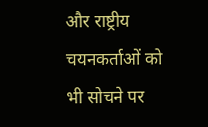और राष्ट्रीय चयनकर्ताओं को भी सोचने पर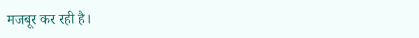मजबूर कर रही है।